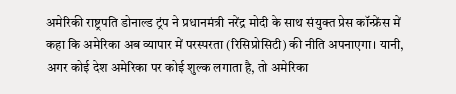अमेरिकी राष्ट्रपति डोनाल्ड ट्रंप ने प्रधानमंत्री नरेंद्र मोदी के साथ संयुक्त प्रेस कॉन्फ्रेंस में कहा कि अमेरिका अब व्यापार में परस्परता (रिसिप्रोसिटी) की नीति अपनाएगा। यानी, अगर कोई देश अमेरिका पर कोई शुल्क लगाता है, तो अमेरिका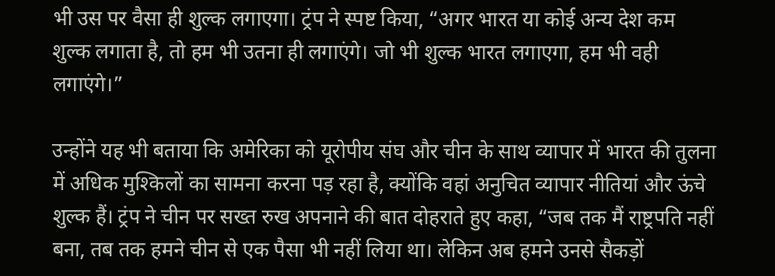भी उस पर वैसा ही शुल्क लगाएगा। ट्रंप ने स्पष्ट किया, “अगर भारत या कोई अन्य देश कम शुल्क लगाता है, तो हम भी उतना ही लगाएंगे। जो भी शुल्क भारत लगाएगा, हम भी वही लगाएंगे।”

उन्होंने यह भी बताया कि अमेरिका को यूरोपीय संघ और चीन के साथ व्यापार में भारत की तुलना में अधिक मुश्किलों का सामना करना पड़ रहा है, क्योंकि वहां अनुचित व्यापार नीतियां और ऊंचे शुल्क हैं। ट्रंप ने चीन पर सख्त रुख अपनाने की बात दोहराते हुए कहा, “जब तक मैं राष्ट्रपति नहीं बना, तब तक हमने चीन से एक पैसा भी नहीं लिया था। लेकिन अब हमने उनसे सैकड़ों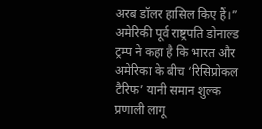अरब डॉलर हासिल किए हैं।”
अमेरिकी पूर्व राष्ट्रपति डोनाल्ड ट्रम्प ने कहा है कि भारत और अमेरिका के बीच ‘रिसिप्रोकल टैरिफ’ यानी समान शुल्क प्रणाली लागू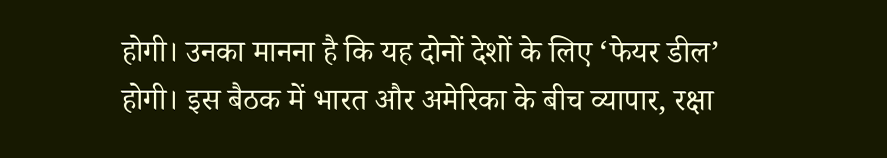होगी। उनका मानना है कि यह दोनों देशों के लिए ‘फेयर डील’ होगी। इस बैठक में भारत और अमेरिका के बीच व्यापार, रक्षा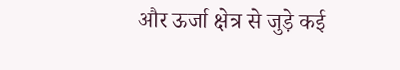और ऊर्जा क्षेत्र से जुड़े कई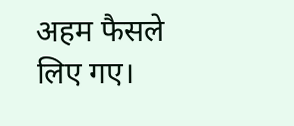अहम फैसले लिए गए।